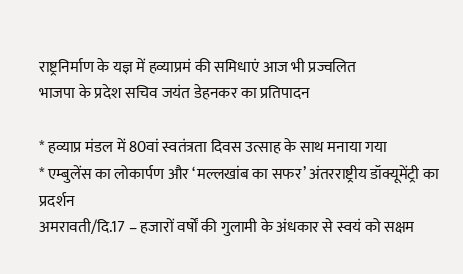राष्ट्रनिर्माण के यज्ञ में हव्याप्रमं की समिधाएं आज भी प्रज्वलित
भाजपा के प्रदेश सचिव जयंत डेहनकर का प्रतिपादन

* हव्याप्र मंडल में 80वां स्वतंत्रता दिवस उत्साह के साथ मनाया गया
* एम्बुलेंस का लोकार्पण और ‘मल्लखांब का सफर’ अंतरराष्ट्रीय डॉक्यूमेंट्री का प्रदर्शन
अमरावती/दि.17 – हजारों वर्षों की गुलामी के अंधकार से स्वयं को सक्षम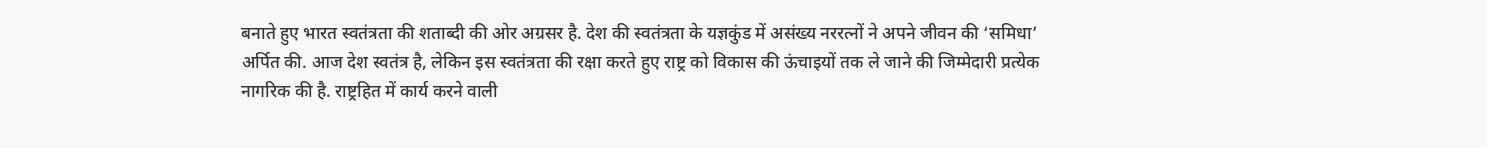बनाते हुए भारत स्वतंत्रता की शताब्दी की ओर अग्रसर है. देश की स्वतंत्रता के यज्ञकुंड में असंख्य नररत्नों ने अपने जीवन की ‘समिधा’ अर्पित की. आज देश स्वतंत्र है, लेकिन इस स्वतंत्रता की रक्षा करते हुए राष्ट्र को विकास की ऊंचाइयों तक ले जाने की जिम्मेदारी प्रत्येक नागरिक की है. राष्ट्रहित में कार्य करने वाली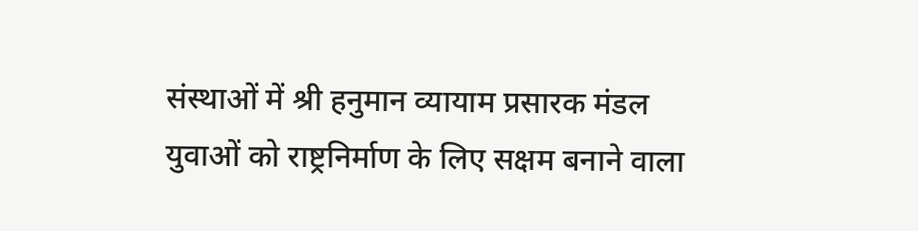संस्थाओं में श्री हनुमान व्यायाम प्रसारक मंडल युवाओं को राष्ट्रनिर्माण के लिए सक्षम बनाने वाला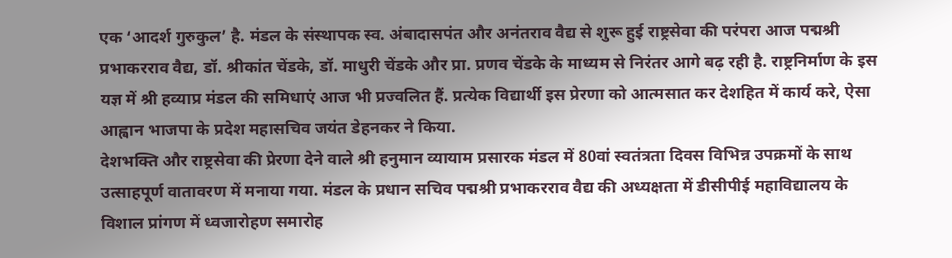एक ‘आदर्श गुरुकुल’ है. मंडल के संस्थापक स्व. अंबादासपंत और अनंतराव वैद्य से शुरू हुई राष्ट्रसेवा की परंपरा आज पद्मश्री प्रभाकरराव वैद्य, डॉ. श्रीकांत चेंडके, डॉ. माधुरी चेंडके और प्रा. प्रणव चेंडके के माध्यम से निरंतर आगे बढ़ रही है. राष्ट्रनिर्माण के इस यज्ञ में श्री हव्याप्र मंडल की समिधाएं आज भी प्रज्वलित हैं. प्रत्येक विद्यार्थी इस प्रेरणा को आत्मसात कर देशहित में कार्य करे, ऐसा आह्वान भाजपा के प्रदेश महासचिव जयंत डेहनकर ने किया.
देशभक्ति और राष्ट्रसेवा की प्रेरणा देने वाले श्री हनुमान व्यायाम प्रसारक मंडल में 80वां स्वतंत्रता दिवस विभिन्न उपक्रमों के साथ उत्साहपूर्ण वातावरण में मनाया गया. मंडल के प्रधान सचिव पद्मश्री प्रभाकरराव वैद्य की अध्यक्षता में डीसीपीई महाविद्यालय के विशाल प्रांगण में ध्वजारोहण समारोह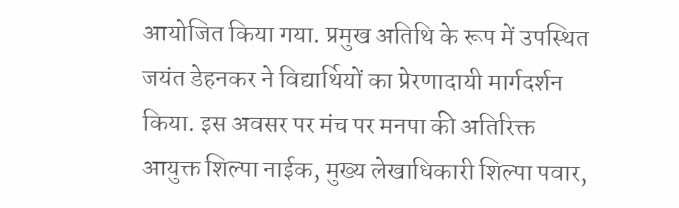आयोजित किया गया. प्रमुख अतिथि के रूप में उपस्थित जयंत डेहनकर ने विद्यार्थियों का प्रेरणादायी मार्गदर्शन किया. इस अवसर पर मंच पर मनपा की अतिरिक्त आयुक्त शिल्पा नाईक, मुख्य लेखाधिकारी शिल्पा पवार,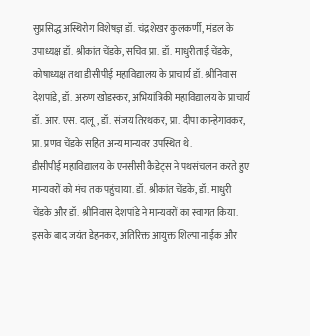सुप्रसिद्ध अस्थिरोग विशेषज्ञ डॉ. चंद्रशेखर कुलकर्णी, मंडल के उपाध्यक्ष डॉ. श्रीकांत चेंडके, सचिव प्रा. डॉ. माधुरीताई चेंडके, कोषाध्यक्ष तथा डीसीपीई महाविद्यालय के प्राचार्य डॉ. श्रीनिवास देशपांडे, डॉ. अरुण खोडस्कर, अभियांत्रिकी महाविद्यालय के प्राचार्य डॉ. आर. एस. दालू, डॉ. संजय तिरथकर, प्रा. दीपा कान्हेगावकर, प्रा. प्रणव चेंडके सहित अन्य मान्यवर उपस्थित थे.
डीसीपीई महाविद्यालय के एनसीसी कैडेट्स ने पथसंचलन करते हुए मान्यवरों को मंच तक पहुंचाया. डॉ. श्रीकांत चेंडके, डॉ. माधुरी चेंडके और डॉ. श्रीनिवास देशपांडे ने मान्यवरों का स्वागत किया. इसके बाद जयंत डेहनकर, अतिरिक्त आयुक्त शिल्पा नाईक और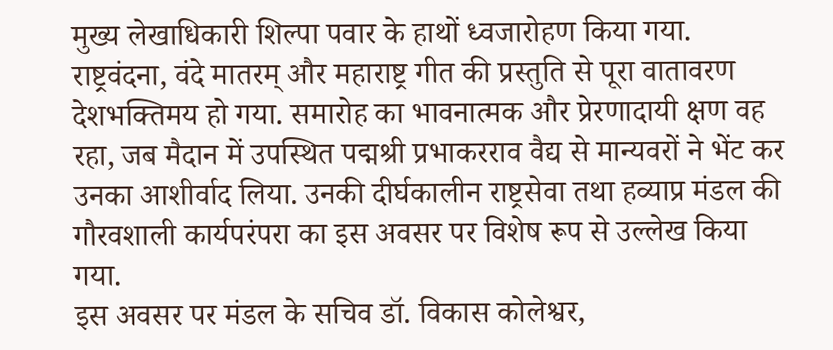मुख्य लेखाधिकारी शिल्पा पवार के हाथों ध्वजारोहण किया गया. राष्ट्रवंदना, वंदे मातरम् और महाराष्ट्र गीत की प्रस्तुति से पूरा वातावरण देशभक्तिमय हो गया. समारोह का भावनात्मक और प्रेरणादायी क्षण वह रहा, जब मैदान में उपस्थित पद्मश्री प्रभाकरराव वैद्य से मान्यवरों ने भेंट कर उनका आशीर्वाद लिया. उनकी दीर्घकालीन राष्ट्रसेवा तथा हव्याप्र मंडल की गौरवशाली कार्यपरंपरा का इस अवसर पर विशेष रूप से उल्लेख किया गया.
इस अवसर पर मंडल के सचिव डॉ. विकास कोलेश्वर,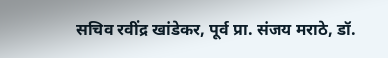सचिव रवींद्र खांडेकर, पूर्व प्रा. संजय मराठे, डॉ.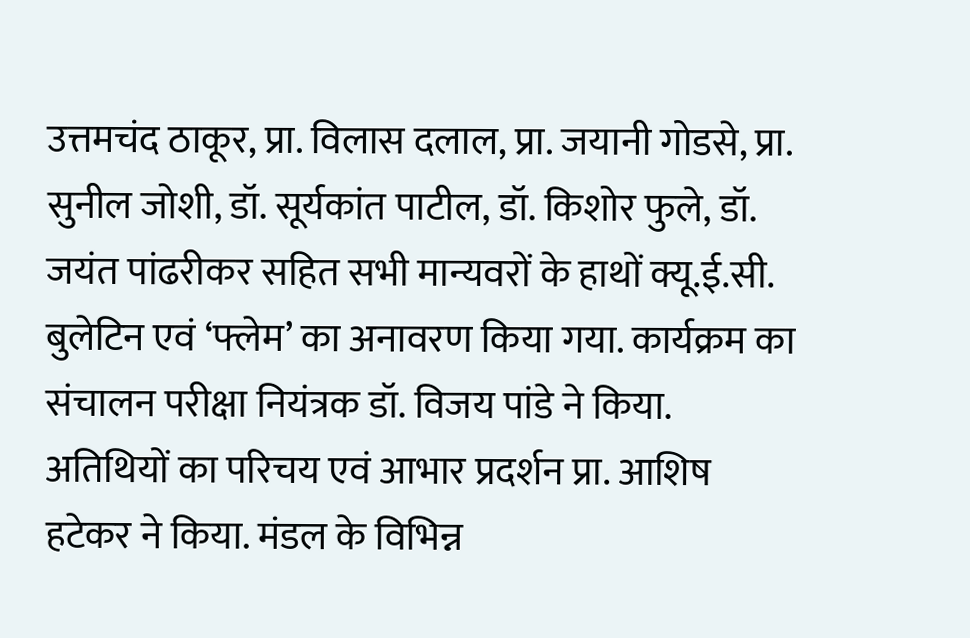उत्तमचंद ठाकूर, प्रा. विलास दलाल, प्रा. जयानी गोडसे, प्रा. सुनील जोशी, डॉ. सूर्यकांत पाटील, डॉ. किशोर फुले, डॉ. जयंत पांढरीकर सहित सभी मान्यवरों के हाथों क्यू.ई.सी. बुलेटिन एवं ‘फ्लेम’ का अनावरण किया गया. कार्यक्रम का संचालन परीक्षा नियंत्रक डॉ. विजय पांडे ने किया. अतिथियों का परिचय एवं आभार प्रदर्शन प्रा. आशिष हटेकर ने किया. मंडल के विभिन्न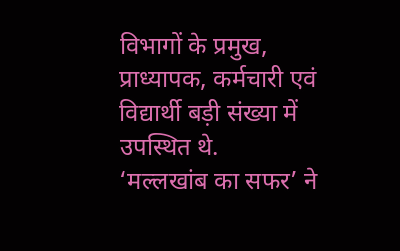विभागों के प्रमुख, प्राध्यापक, कर्मचारी एवं विद्यार्थी बड़ी संख्या में उपस्थित थे.
‘मल्लखांब का सफर’ ने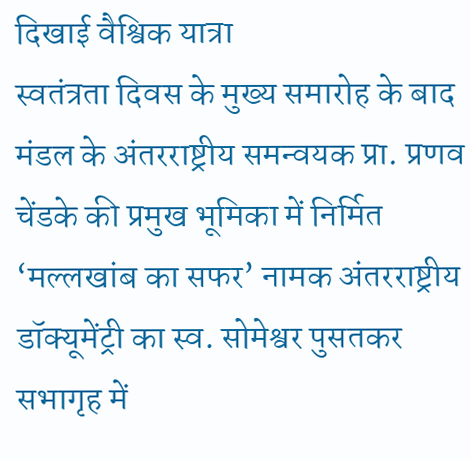दिखाई वैश्विक यात्रा
स्वतंत्रता दिवस के मुख्य समारोह के बाद मंडल के अंतरराष्ट्रीय समन्वयक प्रा. प्रणव चेंडके की प्रमुख भूमिका में निर्मित ‘मल्लखांब का सफर’ नामक अंतरराष्ट्रीय डॉक्यूमेंट्री का स्व. सोमेश्वर पुसतकर सभागृह में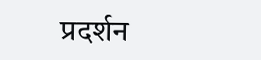प्रदर्शन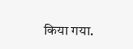किया गया.